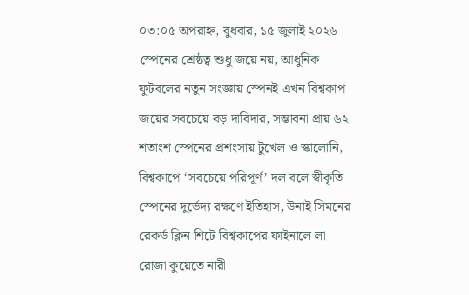০৩:০৫ অপরাহ্ন, বুধবার, ১৫ জুলাই ২০২৬
স্পেনের শ্রেষ্ঠত্ব শুধু জয়ে নয়, আধুনিক ফুটবলের নতুন সংজ্ঞায় স্পেনই এখন বিশ্বকাপ জয়ের সবচেয়ে বড় দাবিদার, সম্ভাবনা প্রায় ৬২ শতাংশ স্পেনের প্রশংসায় টুখেল ও স্কালোনি, বিশ্বকাপে ‘সবচেয়ে পরিপূর্ণ’ দল বলে স্বীকৃতি স্পেনের দুর্ভেদ্য রক্ষণে ইতিহাস, উনাই সিমনের রেকর্ড ক্লিন শিটে বিশ্বকাপের ফাইনালে লা রোজা কুয়েতে নারী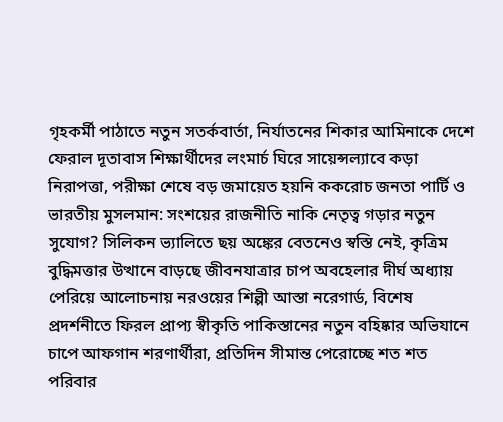গৃহকর্মী পাঠাতে নতুন সতর্কবার্তা, নির্যাতনের শিকার আমিনাকে দেশে ফেরাল দূতাবাস শিক্ষার্থীদের লংমার্চ ঘিরে সায়েন্সল্যাবে কড়া নিরাপত্তা, পরীক্ষা শেষে বড় জমায়েত হয়নি ককরোচ জনতা পার্টি ও ভারতীয় মুসলমান: সংশয়ের রাজনীতি নাকি নেতৃত্ব গড়ার নতুন সুযোগ? সিলিকন ভ্যালিতে ছয় অঙ্কের বেতনেও স্বস্তি নেই, কৃত্রিম বুদ্ধিমত্তার উত্থানে বাড়ছে জীবনযাত্রার চাপ অবহেলার দীর্ঘ অধ্যায় পেরিয়ে আলোচনায় নরওয়ের শিল্পী আস্তা নরেগার্ড, বিশেষ প্রদর্শনীতে ফিরল প্রাপ্য স্বীকৃতি পাকিস্তানের নতুন বহিষ্কার অভিযানে চাপে আফগান শরণার্থীরা, প্রতিদিন সীমান্ত পেরোচ্ছে শত শত পরিবার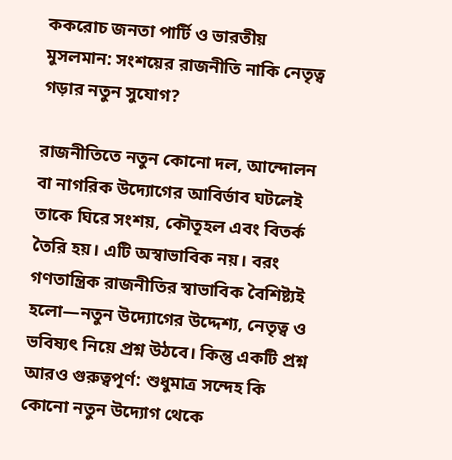ককরোচ জনতা পার্টি ও ভারতীয় মুসলমান: সংশয়ের রাজনীতি নাকি নেতৃত্ব গড়ার নতুন সুযোগ?

রাজনীতিতে নতুন কোনো দল, আন্দোলন বা নাগরিক উদ্যোগের আবির্ভাব ঘটলেই তাকে ঘিরে সংশয়, কৌতূহল এবং বিতর্ক তৈরি হয়। এটি অস্বাভাবিক নয়। বরং গণতান্ত্রিক রাজনীতির স্বাভাবিক বৈশিষ্ট্যই হলো—নতুন উদ্যোগের উদ্দেশ্য, নেতৃত্ব ও ভবিষ্যৎ নিয়ে প্রশ্ন উঠবে। কিন্তু একটি প্রশ্ন আরও গুরুত্বপূর্ণ: শুধুমাত্র সন্দেহ কি কোনো নতুন উদ্যোগ থেকে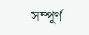সম্পূর্ণ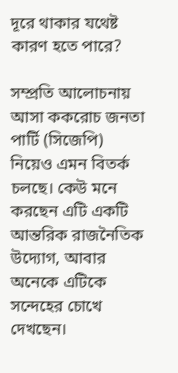দূরে থাকার যথেষ্ট কারণ হতে পারে?

সম্প্রতি আলোচনায় আসা ককরোচ জনতা পার্টি (সিজেপি) নিয়েও এমন বিতর্ক চলছে। কেউ মনে করছেন এটি একটি আন্তরিক রাজনৈতিক উদ্যোগ, আবার অনেকে এটিকে সন্দেহের চোখে দেখছেন।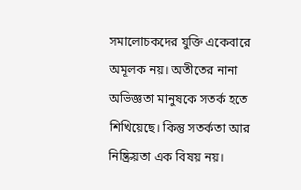সমালোচকদের যুক্তি একেবারে অমূলক নয়। অতীতের নানা অভিজ্ঞতা মানুষকে সতর্ক হতে শিখিয়েছে। কিন্তু সতর্কতা আর নিষ্ক্রিয়তা এক বিষয় নয়।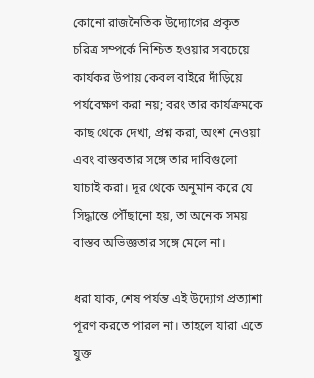কোনো রাজনৈতিক উদ্যোগের প্রকৃত চরিত্র সম্পর্কে নিশ্চিত হওয়ার সবচেয়ে কার্যকর উপায় কেবল বাইরে দাঁড়িয়ে পর্যবেক্ষণ করা নয়; বরং তার কার্যক্রমকে কাছ থেকে দেখা, প্রশ্ন করা, অংশ নেওয়া এবং বাস্তবতার সঙ্গে তার দাবিগুলো যাচাই করা। দূর থেকে অনুমান করে যে সিদ্ধান্তে পৌঁছানো হয়, তা অনেক সময় বাস্তব অভিজ্ঞতার সঙ্গে মেলে না।

ধরা যাক, শেষ পর্যন্ত এই উদ্যোগ প্রত্যাশা পূরণ করতে পারল না। তাহলে যারা এতে যুক্ত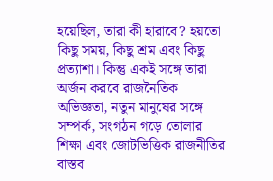হয়েছিল, তারা কী হারাবে? হয়তো কিছু সময়, কিছু শ্রম এবং কিছু প্রত্যাশা। কিন্তু একই সঙ্গে তারা অর্জন করবে রাজনৈতিক অভিজ্ঞতা, নতুন মানুষের সঙ্গে সম্পর্ক, সংগঠন গড়ে তোলার শিক্ষা এবং জোটভিত্তিক রাজনীতির বাস্তব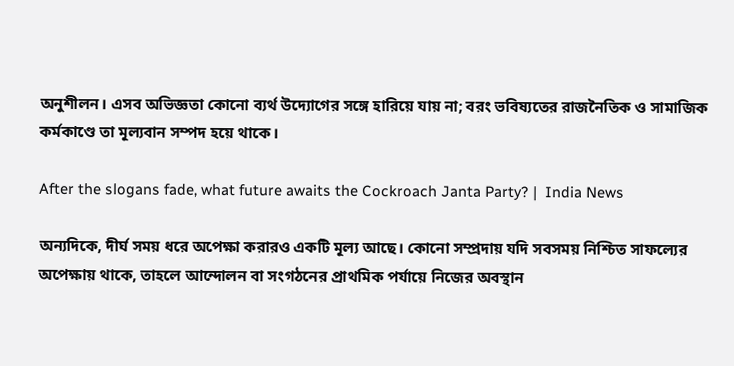অনুশীলন। এসব অভিজ্ঞতা কোনো ব্যর্থ উদ্যোগের সঙ্গে হারিয়ে যায় না; বরং ভবিষ্যতের রাজনৈতিক ও সামাজিক কর্মকাণ্ডে তা মূল্যবান সম্পদ হয়ে থাকে।

After the slogans fade, what future awaits the Cockroach Janta Party? |  India News

অন্যদিকে, দীর্ঘ সময় ধরে অপেক্ষা করারও একটি মূল্য আছে। কোনো সম্প্রদায় যদি সবসময় নিশ্চিত সাফল্যের অপেক্ষায় থাকে, তাহলে আন্দোলন বা সংগঠনের প্রাথমিক পর্যায়ে নিজের অবস্থান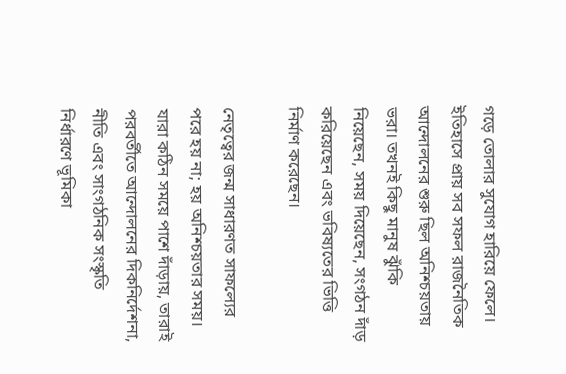গড়ে তোলার সুযোগ হারিয়ে ফেলে। ইতিহাসে প্রায় সব সফল রাজনৈতিক আন্দোলনের শুরু ছিল অনিশ্চয়তায় ভরা। তখনই কিছু মানুষ ঝুঁকি নিয়েছেন, সময় দিয়েছেন, সংগঠন দাঁড় করিয়েছেন এবং ভবিষ্যতের ভিত্তি নির্মাণ করেছেন।

নেতৃত্বের জন্ম সাধারণত সাফল্যের পরে হয় না; হয় অনিশ্চয়তার সময়। যারা কঠিন সময়ে পাশে দাঁড়ায়, তারাই পরবর্তীতে আন্দোলনের দিকনির্দেশনা, নীতি এবং সাংগঠনিক সংস্কৃতি নির্ধারণে ভূমিকা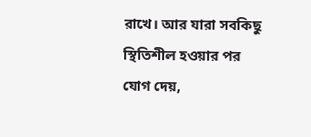রাখে। আর যারা সবকিছু স্থিতিশীল হওয়ার পর যোগ দেয়,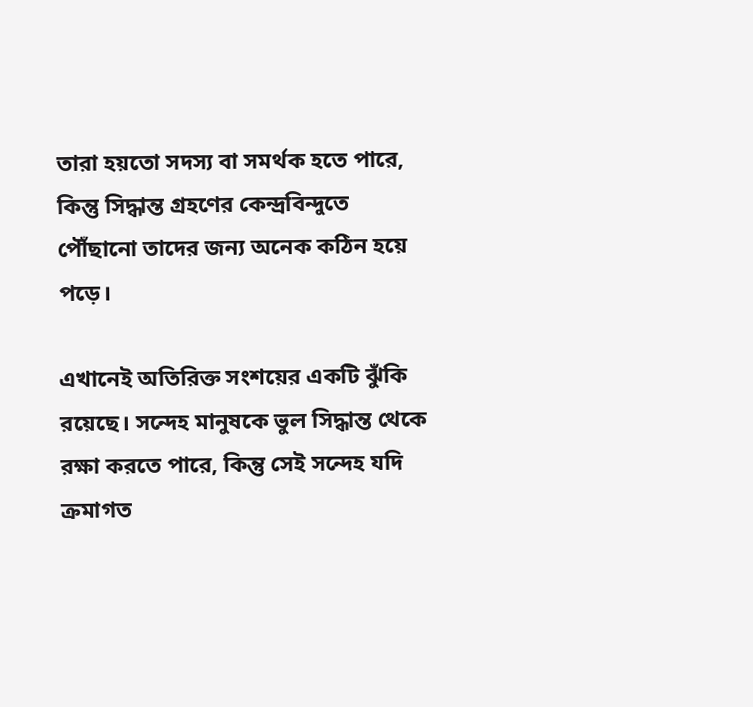তারা হয়তো সদস্য বা সমর্থক হতে পারে, কিন্তু সিদ্ধান্ত গ্রহণের কেন্দ্রবিন্দুতে পৌঁছানো তাদের জন্য অনেক কঠিন হয়ে পড়ে।

এখানেই অতিরিক্ত সংশয়ের একটি ঝুঁকি রয়েছে। সন্দেহ মানুষকে ভুল সিদ্ধান্ত থেকে রক্ষা করতে পারে, কিন্তু সেই সন্দেহ যদি ক্রমাগত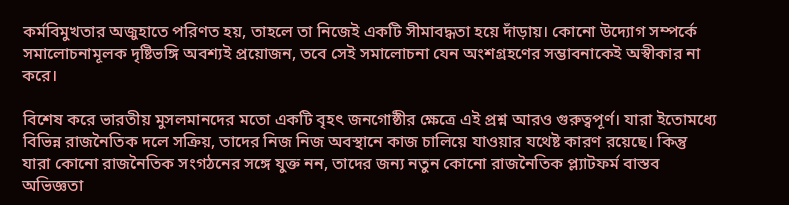কর্মবিমুখতার অজুহাতে পরিণত হয়, তাহলে তা নিজেই একটি সীমাবদ্ধতা হয়ে দাঁড়ায়। কোনো উদ্যোগ সম্পর্কে সমালোচনামূলক দৃষ্টিভঙ্গি অবশ্যই প্রয়োজন, তবে সেই সমালোচনা যেন অংশগ্রহণের সম্ভাবনাকেই অস্বীকার না করে।

বিশেষ করে ভারতীয় মুসলমানদের মতো একটি বৃহৎ জনগোষ্ঠীর ক্ষেত্রে এই প্রশ্ন আরও গুরুত্বপূর্ণ। যারা ইতোমধ্যে বিভিন্ন রাজনৈতিক দলে সক্রিয়, তাদের নিজ নিজ অবস্থানে কাজ চালিয়ে যাওয়ার যথেষ্ট কারণ রয়েছে। কিন্তু যারা কোনো রাজনৈতিক সংগঠনের সঙ্গে যুক্ত নন, তাদের জন্য নতুন কোনো রাজনৈতিক প্ল্যাটফর্ম বাস্তব অভিজ্ঞতা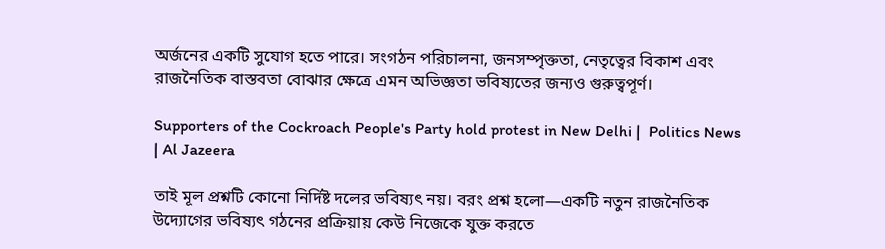অর্জনের একটি সুযোগ হতে পারে। সংগঠন পরিচালনা, জনসম্পৃক্ততা, নেতৃত্বের বিকাশ এবং রাজনৈতিক বাস্তবতা বোঝার ক্ষেত্রে এমন অভিজ্ঞতা ভবিষ্যতের জন্যও গুরুত্বপূর্ণ।

Supporters of the Cockroach People's Party hold protest in New Delhi |  Politics News | Al Jazeera

তাই মূল প্রশ্নটি কোনো নির্দিষ্ট দলের ভবিষ্যৎ নয়। বরং প্রশ্ন হলো—একটি নতুন রাজনৈতিক উদ্যোগের ভবিষ্যৎ গঠনের প্রক্রিয়ায় কেউ নিজেকে যুক্ত করতে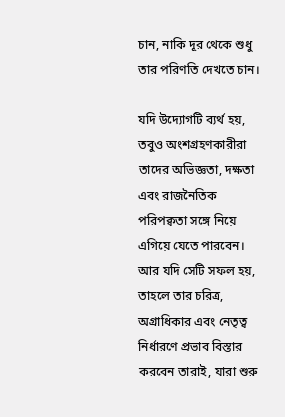চান, নাকি দূর থেকে শুধু তার পরিণতি দেখতে চান।

যদি উদ্যোগটি ব্যর্থ হয়, তবুও অংশগ্রহণকারীরা তাদের অভিজ্ঞতা, দক্ষতা এবং রাজনৈতিক পরিপক্বতা সঙ্গে নিয়ে এগিয়ে যেতে পারবেন। আর যদি সেটি সফল হয়, তাহলে তার চরিত্র, অগ্রাধিকার এবং নেতৃত্ব নির্ধারণে প্রভাব বিস্তার করবেন তারাই, যারা শুরু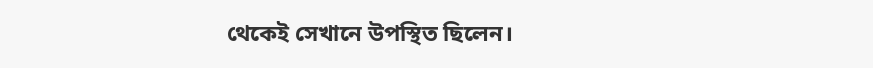থেকেই সেখানে উপস্থিত ছিলেন।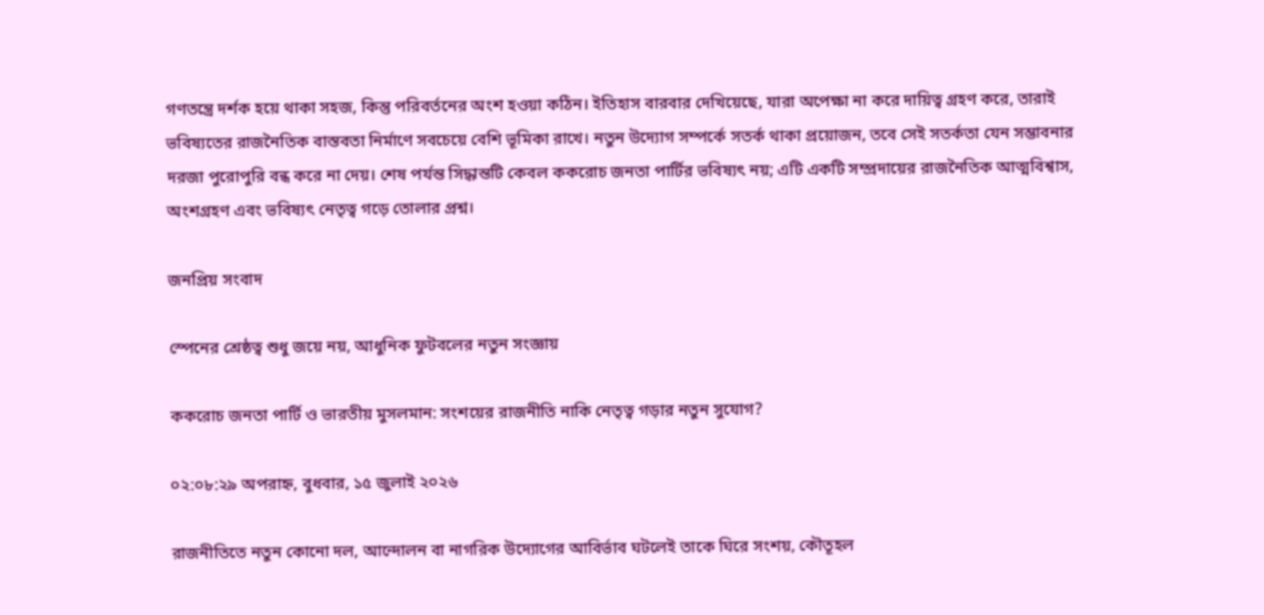গণতন্ত্রে দর্শক হয়ে থাকা সহজ, কিন্তু পরিবর্তনের অংশ হওয়া কঠিন। ইতিহাস বারবার দেখিয়েছে, যারা অপেক্ষা না করে দায়িত্ব গ্রহণ করে, তারাই ভবিষ্যতের রাজনৈতিক বাস্তবতা নির্মাণে সবচেয়ে বেশি ভূমিকা রাখে। নতুন উদ্যোগ সম্পর্কে সতর্ক থাকা প্রয়োজন, তবে সেই সতর্কতা যেন সম্ভাবনার দরজা পুরোপুরি বন্ধ করে না দেয়। শেষ পর্যন্ত সিদ্ধান্তটি কেবল ককরোচ জনতা পার্টির ভবিষ্যৎ নয়; এটি একটি সম্প্রদায়ের রাজনৈতিক আত্মবিশ্বাস, অংশগ্রহণ এবং ভবিষ্যৎ নেতৃত্ব গড়ে তোলার প্রশ্ন।

জনপ্রিয় সংবাদ

স্পেনের শ্রেষ্ঠত্ব শুধু জয়ে নয়, আধুনিক ফুটবলের নতুন সংজ্ঞায়

ককরোচ জনতা পার্টি ও ভারতীয় মুসলমান: সংশয়ের রাজনীতি নাকি নেতৃত্ব গড়ার নতুন সুযোগ?

০২:০৮:২৯ অপরাহ্ন, বুধবার, ১৫ জুলাই ২০২৬

রাজনীতিতে নতুন কোনো দল, আন্দোলন বা নাগরিক উদ্যোগের আবির্ভাব ঘটলেই তাকে ঘিরে সংশয়, কৌতূহল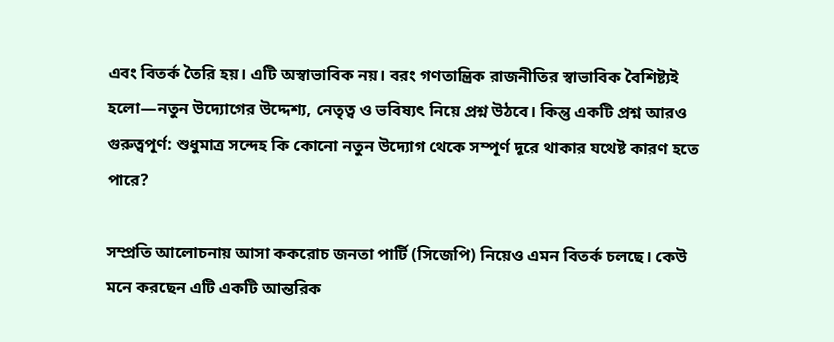এবং বিতর্ক তৈরি হয়। এটি অস্বাভাবিক নয়। বরং গণতান্ত্রিক রাজনীতির স্বাভাবিক বৈশিষ্ট্যই হলো—নতুন উদ্যোগের উদ্দেশ্য, নেতৃত্ব ও ভবিষ্যৎ নিয়ে প্রশ্ন উঠবে। কিন্তু একটি প্রশ্ন আরও গুরুত্বপূর্ণ: শুধুমাত্র সন্দেহ কি কোনো নতুন উদ্যোগ থেকে সম্পূর্ণ দূরে থাকার যথেষ্ট কারণ হতে পারে?

সম্প্রতি আলোচনায় আসা ককরোচ জনতা পার্টি (সিজেপি) নিয়েও এমন বিতর্ক চলছে। কেউ মনে করছেন এটি একটি আন্তরিক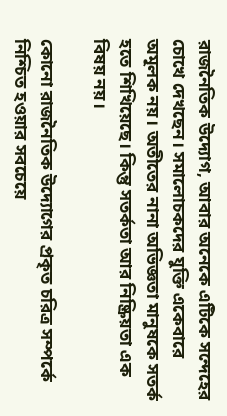রাজনৈতিক উদ্যোগ, আবার অনেকে এটিকে সন্দেহের চোখে দেখছেন। সমালোচকদের যুক্তি একেবারে অমূলক নয়। অতীতের নানা অভিজ্ঞতা মানুষকে সতর্ক হতে শিখিয়েছে। কিন্তু সতর্কতা আর নিষ্ক্রিয়তা এক বিষয় নয়।

কোনো রাজনৈতিক উদ্যোগের প্রকৃত চরিত্র সম্পর্কে নিশ্চিত হওয়ার সবচেয়ে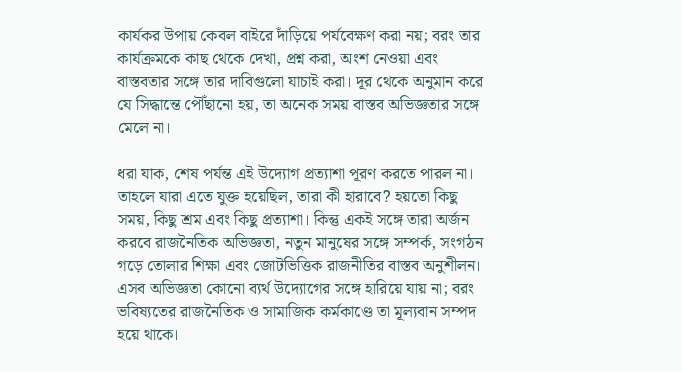কার্যকর উপায় কেবল বাইরে দাঁড়িয়ে পর্যবেক্ষণ করা নয়; বরং তার কার্যক্রমকে কাছ থেকে দেখা, প্রশ্ন করা, অংশ নেওয়া এবং বাস্তবতার সঙ্গে তার দাবিগুলো যাচাই করা। দূর থেকে অনুমান করে যে সিদ্ধান্তে পৌঁছানো হয়, তা অনেক সময় বাস্তব অভিজ্ঞতার সঙ্গে মেলে না।

ধরা যাক, শেষ পর্যন্ত এই উদ্যোগ প্রত্যাশা পূরণ করতে পারল না। তাহলে যারা এতে যুক্ত হয়েছিল, তারা কী হারাবে? হয়তো কিছু সময়, কিছু শ্রম এবং কিছু প্রত্যাশা। কিন্তু একই সঙ্গে তারা অর্জন করবে রাজনৈতিক অভিজ্ঞতা, নতুন মানুষের সঙ্গে সম্পর্ক, সংগঠন গড়ে তোলার শিক্ষা এবং জোটভিত্তিক রাজনীতির বাস্তব অনুশীলন। এসব অভিজ্ঞতা কোনো ব্যর্থ উদ্যোগের সঙ্গে হারিয়ে যায় না; বরং ভবিষ্যতের রাজনৈতিক ও সামাজিক কর্মকাণ্ডে তা মূল্যবান সম্পদ হয়ে থাকে।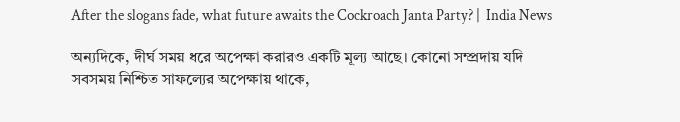After the slogans fade, what future awaits the Cockroach Janta Party? |  India News

অন্যদিকে, দীর্ঘ সময় ধরে অপেক্ষা করারও একটি মূল্য আছে। কোনো সম্প্রদায় যদি সবসময় নিশ্চিত সাফল্যের অপেক্ষায় থাকে,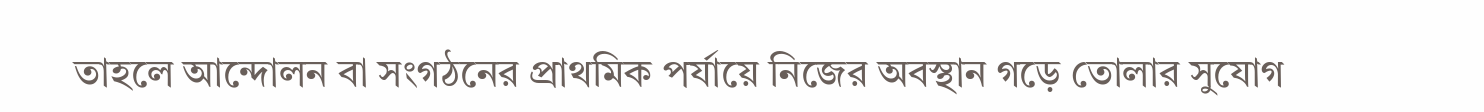তাহলে আন্দোলন বা সংগঠনের প্রাথমিক পর্যায়ে নিজের অবস্থান গড়ে তোলার সুযোগ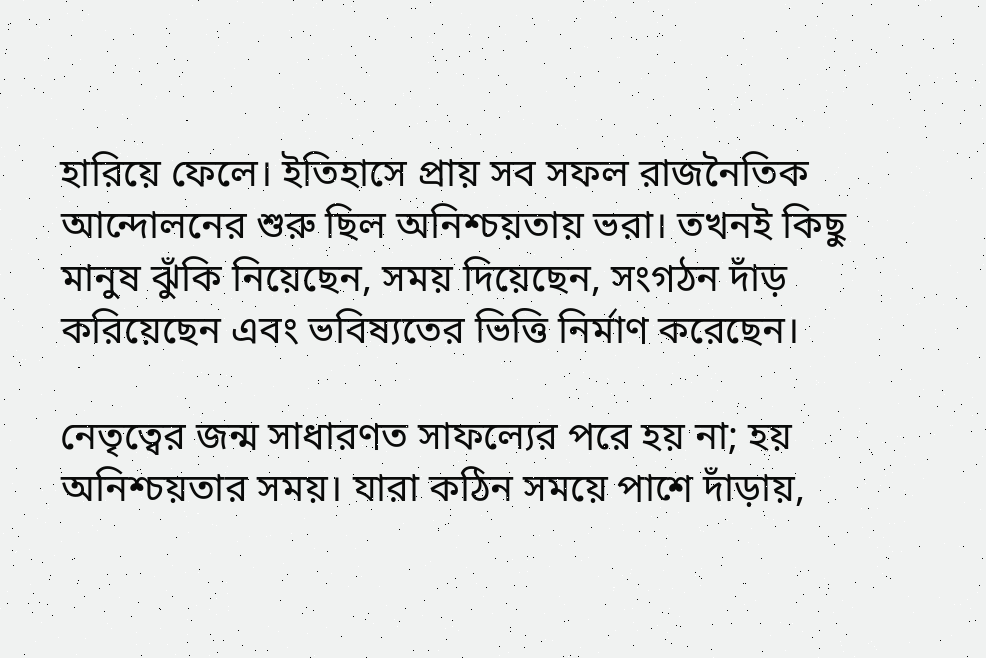হারিয়ে ফেলে। ইতিহাসে প্রায় সব সফল রাজনৈতিক আন্দোলনের শুরু ছিল অনিশ্চয়তায় ভরা। তখনই কিছু মানুষ ঝুঁকি নিয়েছেন, সময় দিয়েছেন, সংগঠন দাঁড় করিয়েছেন এবং ভবিষ্যতের ভিত্তি নির্মাণ করেছেন।

নেতৃত্বের জন্ম সাধারণত সাফল্যের পরে হয় না; হয় অনিশ্চয়তার সময়। যারা কঠিন সময়ে পাশে দাঁড়ায়,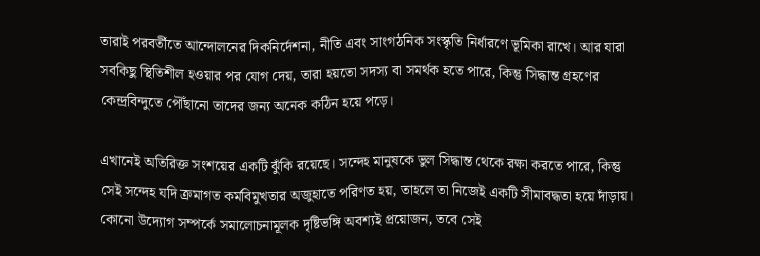তারাই পরবর্তীতে আন্দোলনের দিকনির্দেশনা, নীতি এবং সাংগঠনিক সংস্কৃতি নির্ধারণে ভূমিকা রাখে। আর যারা সবকিছু স্থিতিশীল হওয়ার পর যোগ দেয়, তারা হয়তো সদস্য বা সমর্থক হতে পারে, কিন্তু সিদ্ধান্ত গ্রহণের কেন্দ্রবিন্দুতে পৌঁছানো তাদের জন্য অনেক কঠিন হয়ে পড়ে।

এখানেই অতিরিক্ত সংশয়ের একটি ঝুঁকি রয়েছে। সন্দেহ মানুষকে ভুল সিদ্ধান্ত থেকে রক্ষা করতে পারে, কিন্তু সেই সন্দেহ যদি ক্রমাগত কর্মবিমুখতার অজুহাতে পরিণত হয়, তাহলে তা নিজেই একটি সীমাবদ্ধতা হয়ে দাঁড়ায়। কোনো উদ্যোগ সম্পর্কে সমালোচনামূলক দৃষ্টিভঙ্গি অবশ্যই প্রয়োজন, তবে সেই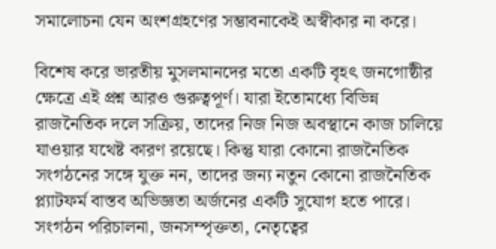সমালোচনা যেন অংশগ্রহণের সম্ভাবনাকেই অস্বীকার না করে।

বিশেষ করে ভারতীয় মুসলমানদের মতো একটি বৃহৎ জনগোষ্ঠীর ক্ষেত্রে এই প্রশ্ন আরও গুরুত্বপূর্ণ। যারা ইতোমধ্যে বিভিন্ন রাজনৈতিক দলে সক্রিয়, তাদের নিজ নিজ অবস্থানে কাজ চালিয়ে যাওয়ার যথেষ্ট কারণ রয়েছে। কিন্তু যারা কোনো রাজনৈতিক সংগঠনের সঙ্গে যুক্ত নন, তাদের জন্য নতুন কোনো রাজনৈতিক প্ল্যাটফর্ম বাস্তব অভিজ্ঞতা অর্জনের একটি সুযোগ হতে পারে। সংগঠন পরিচালনা, জনসম্পৃক্ততা, নেতৃত্বের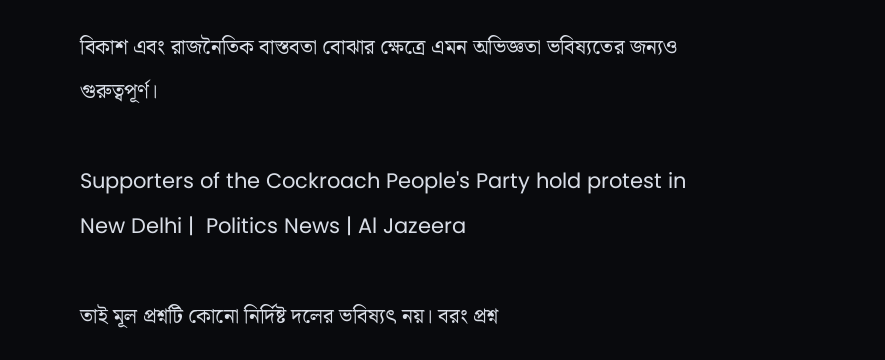বিকাশ এবং রাজনৈতিক বাস্তবতা বোঝার ক্ষেত্রে এমন অভিজ্ঞতা ভবিষ্যতের জন্যও গুরুত্বপূর্ণ।

Supporters of the Cockroach People's Party hold protest in New Delhi |  Politics News | Al Jazeera

তাই মূল প্রশ্নটি কোনো নির্দিষ্ট দলের ভবিষ্যৎ নয়। বরং প্রশ্ন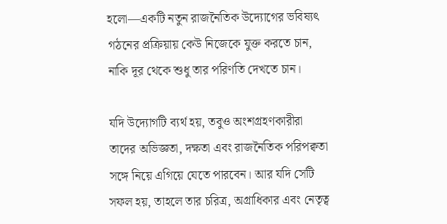হলো—একটি নতুন রাজনৈতিক উদ্যোগের ভবিষ্যৎ গঠনের প্রক্রিয়ায় কেউ নিজেকে যুক্ত করতে চান, নাকি দূর থেকে শুধু তার পরিণতি দেখতে চান।

যদি উদ্যোগটি ব্যর্থ হয়, তবুও অংশগ্রহণকারীরা তাদের অভিজ্ঞতা, দক্ষতা এবং রাজনৈতিক পরিপক্বতা সঙ্গে নিয়ে এগিয়ে যেতে পারবেন। আর যদি সেটি সফল হয়, তাহলে তার চরিত্র, অগ্রাধিকার এবং নেতৃত্ব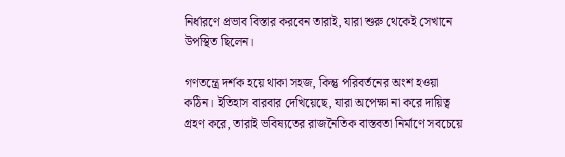নির্ধারণে প্রভাব বিস্তার করবেন তারাই, যারা শুরু থেকেই সেখানে উপস্থিত ছিলেন।

গণতন্ত্রে দর্শক হয়ে থাকা সহজ, কিন্তু পরিবর্তনের অংশ হওয়া কঠিন। ইতিহাস বারবার দেখিয়েছে, যারা অপেক্ষা না করে দায়িত্ব গ্রহণ করে, তারাই ভবিষ্যতের রাজনৈতিক বাস্তবতা নির্মাণে সবচেয়ে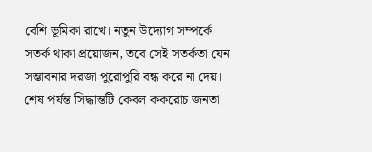বেশি ভূমিকা রাখে। নতুন উদ্যোগ সম্পর্কে সতর্ক থাকা প্রয়োজন, তবে সেই সতর্কতা যেন সম্ভাবনার দরজা পুরোপুরি বন্ধ করে না দেয়। শেষ পর্যন্ত সিদ্ধান্তটি কেবল ককরোচ জনতা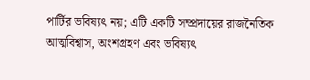পার্টির ভবিষ্যৎ নয়; এটি একটি সম্প্রদায়ের রাজনৈতিক আত্মবিশ্বাস, অংশগ্রহণ এবং ভবিষ্যৎ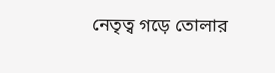নেতৃত্ব গড়ে তোলার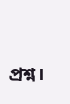প্রশ্ন।